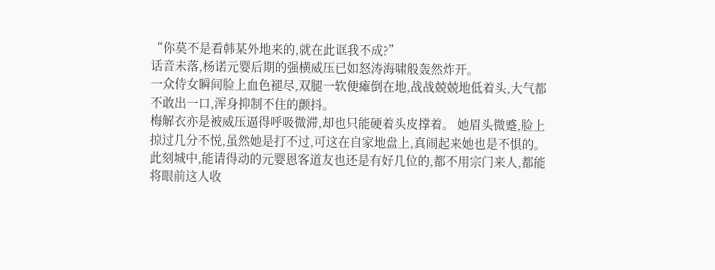“你莫不是看韩某外地来的,就在此诓我不成?”
话音未落,杨诺元婴后期的强横威压已如怒涛海啸般轰然炸开。
一众侍女瞬间脸上血色褪尽,双腿一软便瘫倒在地,战战兢兢地低着头,大气都不敢出一口,浑身抑制不住的颤抖。
梅解衣亦是被威压逼得呼吸微滞,却也只能硬着头皮撑着。 她眉头微蹙,脸上掠过几分不悦,虽然她是打不过,可这在自家地盘上,真闹起来她也是不惧的。
此刻城中,能请得动的元婴恩客道友也还是有好几位的,都不用宗门来人,都能将眼前这人收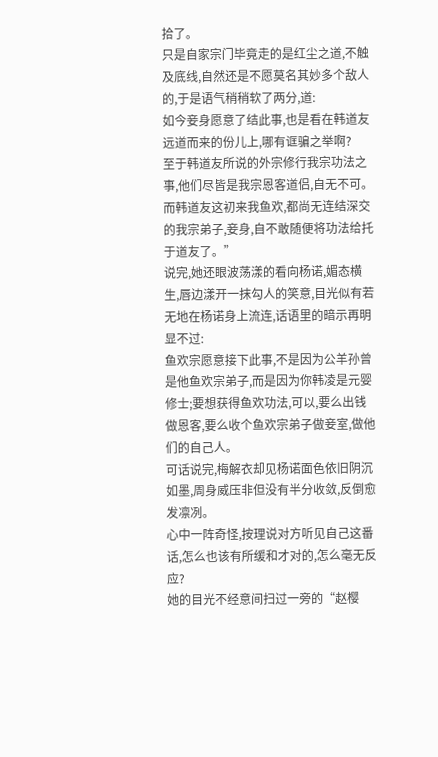拾了。
只是自家宗门毕竟走的是红尘之道,不触及底线,自然还是不愿莫名其妙多个敌人的,于是语气稍稍软了两分,道:
如今妾身愿意了结此事,也是看在韩道友远道而来的份儿上,哪有诓骗之举啊?
至于韩道友所说的外宗修行我宗功法之事,他们尽皆是我宗恩客道侣,自无不可。而韩道友这初来我鱼欢,都尚无连结深交的我宗弟子,妾身,自不敢随便将功法给托于道友了。”
说完,她还眼波荡漾的看向杨诺,媚态横生,唇边漾开一抹勾人的笑意,目光似有若无地在杨诺身上流连,话语里的暗示再明显不过:
鱼欢宗愿意接下此事,不是因为公羊孙曾是他鱼欢宗弟子,而是因为你韩凌是元婴修士;要想获得鱼欢功法,可以,要么出钱做恩客,要么收个鱼欢宗弟子做妾室,做他们的自己人。
可话说完,梅解衣却见杨诺面色依旧阴沉如墨,周身威压非但没有半分收敛,反倒愈发凛冽。
心中一阵奇怪,按理说对方听见自己这番话,怎么也该有所缓和才对的,怎么毫无反应?
她的目光不经意间扫过一旁的“赵樱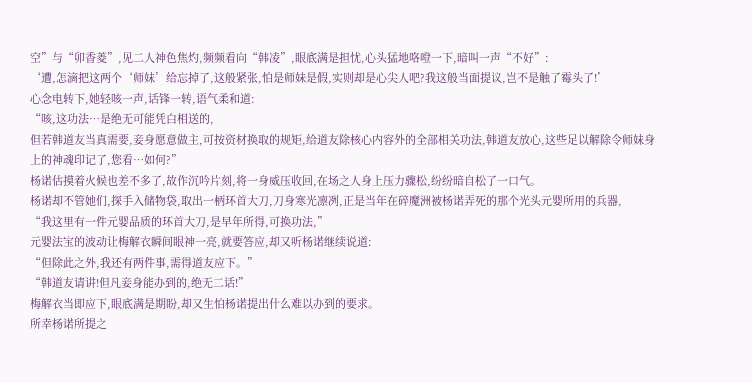空”与“卯香菱”,见二人神色焦灼,频频看向“韩凌”,眼底满是担忧,心头猛地咯噔一下,暗叫一声“不好”:
‘遭,怎滴把这两个‘师妹’给忘掉了,这般紧张,怕是师妹是假,实则却是心尖人吧?我这般当面提议,岂不是触了霉头了!’
心念电转下,她轻咳一声,话锋一转,语气柔和道:
“咳,这功法…是绝无可能凭白相送的,
但若韩道友当真需要,妾身愿意做主,可按资材换取的规矩,给道友除核心内容外的全部相关功法,韩道友放心,这些足以解除令师妹身上的神魂印记了,您看…如何?”
杨诺估摸着火候也差不多了,故作沉吟片刻,将一身威压收回,在场之人身上压力骤松,纷纷暗自松了一口气。
杨诺却不管她们,探手入储物袋,取出一柄环首大刀,刀身寒光凛冽,正是当年在碎魔洲被杨诺弄死的那个光头元婴所用的兵器,
“我这里有一件元婴品质的环首大刀,是早年所得,可换功法,”
元婴法宝的波动让梅解衣瞬间眼神一亮,就要答应,却又听杨诺继续说道:
“但除此之外,我还有两件事,需得道友应下。”
“韩道友请讲!但凡妾身能办到的,绝无二话!”
梅解衣当即应下,眼底满是期盼,却又生怕杨诺提出什么难以办到的要求。
所幸杨诺所提之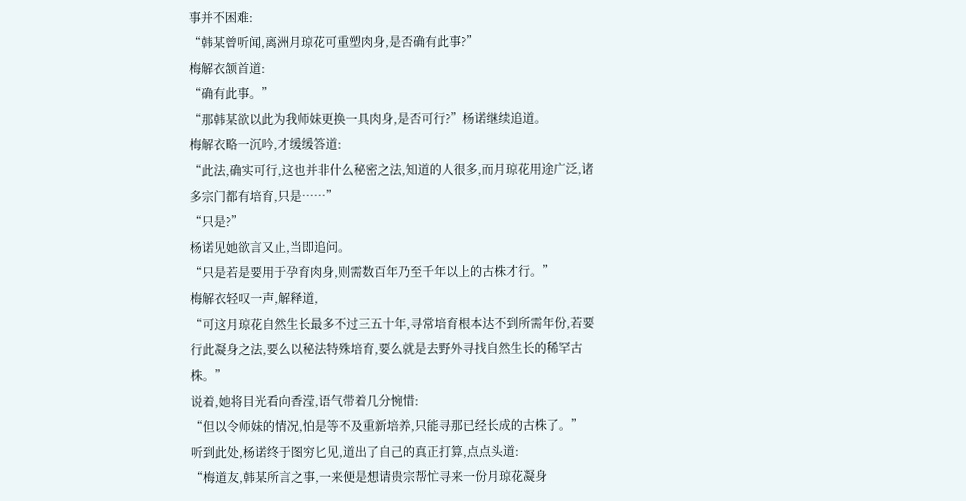事并不困难:
“韩某曾听闻,离洲月琼花可重塑肉身,是否确有此事?”
梅解衣颔首道:
“确有此事。”
“那韩某欲以此为我师妹更换一具肉身,是否可行?”杨诺继续追道。
梅解衣略一沉吟,才缓缓答道:
“此法,确实可行,这也并非什么秘密之法,知道的人很多,而月琼花用途广泛,诸多宗门都有培育,只是……”
“只是?”
杨诺见她欲言又止,当即追问。
“只是若是要用于孕育肉身,则需数百年乃至千年以上的古株才行。”
梅解衣轻叹一声,解释道,
“可这月琼花自然生长最多不过三五十年,寻常培育根本达不到所需年份,若要行此凝身之法,要么以秘法特殊培育,要么就是去野外寻找自然生长的稀罕古株。”
说着,她将目光看向香滢,语气带着几分惋惜:
“但以令师妹的情况,怕是等不及重新培养,只能寻那已经长成的古株了。”
听到此处,杨诺终于图穷匕见,道出了自己的真正打算,点点头道:
“梅道友,韩某所言之事,一来便是想请贵宗帮忙寻来一份月琼花凝身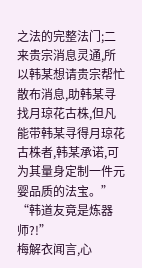之法的完整法门;二来贵宗消息灵通,所以韩某想请贵宗帮忙散布消息,助韩某寻找月琼花古株,但凡能带韩某寻得月琼花古株者,韩某承诺,可为其量身定制一件元婴品质的法宝。”
“韩道友竟是炼器师?!”
梅解衣闻言,心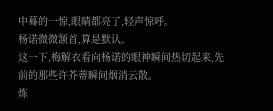中蓦的一惊,眼睛都亮了,轻声惊呼。
杨诺微微颔首,算是默认。
这一下,梅解衣看向杨诺的眼神瞬间热切起来,先前的那些许芥蒂瞬间烟消云散。
炼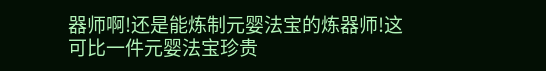器师啊!还是能炼制元婴法宝的炼器师!这可比一件元婴法宝珍贵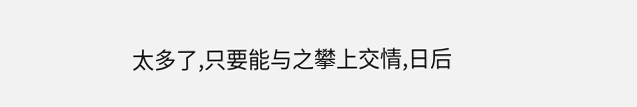太多了,只要能与之攀上交情,日后